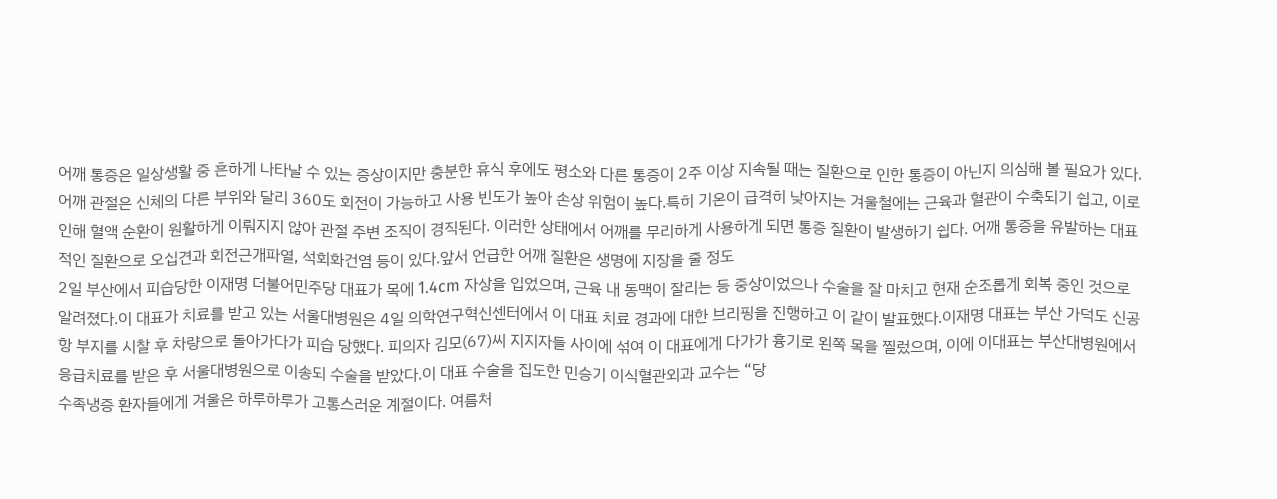어깨 통증은 일상생활 중 흔하게 나타날 수 있는 증상이지만 충분한 휴식 후에도 평소와 다른 통증이 2주 이상 지속될 때는 질환으로 인한 통증이 아닌지 의심해 볼 필요가 있다. 어깨 관절은 신체의 다른 부위와 달리 360도 회전이 가능하고 사용 빈도가 높아 손상 위험이 높다.특히 기온이 급격히 낮아지는 겨울철에는 근육과 혈관이 수축되기 쉽고, 이로 인해 혈액 순환이 원활하게 이뤄지지 않아 관절 주변 조직이 경직된다. 이러한 상태에서 어깨를 무리하게 사용하게 되면 통증 질환이 발생하기 쉽다. 어깨 통증을 유발하는 대표적인 질환으로 오십견과 회전근개파열, 석회화건염 등이 있다.앞서 언급한 어깨 질환은 생명에 지장을 줄 정도
2일 부산에서 피습당한 이재명 더불어민주당 대표가 목에 1.4cm 자상을 입었으며, 근육 내 동맥이 잘리는 등 중상이었으나 수술을 잘 마치고 현재 순조롭게 회복 중인 것으로 알려졌다.이 대표가 치료를 받고 있는 서울대병원은 4일 의학연구혁신센터에서 이 대표 치료 경과에 대한 브리핑을 진행하고 이 같이 발표했다.이재명 대표는 부산 가덕도 신공항 부지를 시찰 후 차량으로 돌아가다가 피습 당했다. 피의자 김모(67)씨 지지자들 사이에 섞여 이 대표에게 다가가 흉기로 왼쪽 목을 찔렀으며, 이에 이대표는 부산대병원에서 응급치료를 받은 후 서울대병원으로 이송되 수술을 받았다.이 대표 수술을 집도한 민승기 이식혈관외과 교수는 “당
수족냉증 환자들에게 겨울은 하루하루가 고통스러운 계절이다. 여름처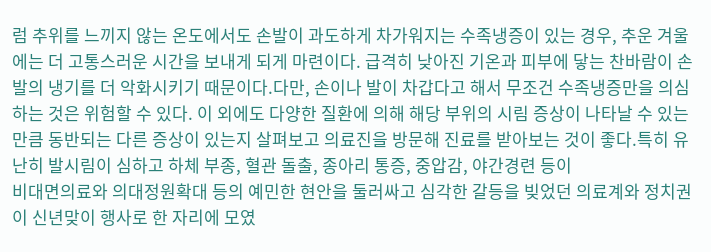럼 추위를 느끼지 않는 온도에서도 손발이 과도하게 차가워지는 수족냉증이 있는 경우, 추운 겨울에는 더 고통스러운 시간을 보내게 되게 마련이다. 급격히 낮아진 기온과 피부에 닿는 찬바람이 손발의 냉기를 더 악화시키기 때문이다.다만, 손이나 발이 차갑다고 해서 무조건 수족냉증만을 의심하는 것은 위험할 수 있다. 이 외에도 다양한 질환에 의해 해당 부위의 시림 증상이 나타날 수 있는 만큼 동반되는 다른 증상이 있는지 살펴보고 의료진을 방문해 진료를 받아보는 것이 좋다.특히 유난히 발시림이 심하고 하체 부종, 혈관 돌출, 종아리 통증, 중압감, 야간경련 등이
비대면의료와 의대정원확대 등의 예민한 현안을 둘러싸고 심각한 갈등을 빚었던 의료계와 정치권이 신년맞이 행사로 한 자리에 모였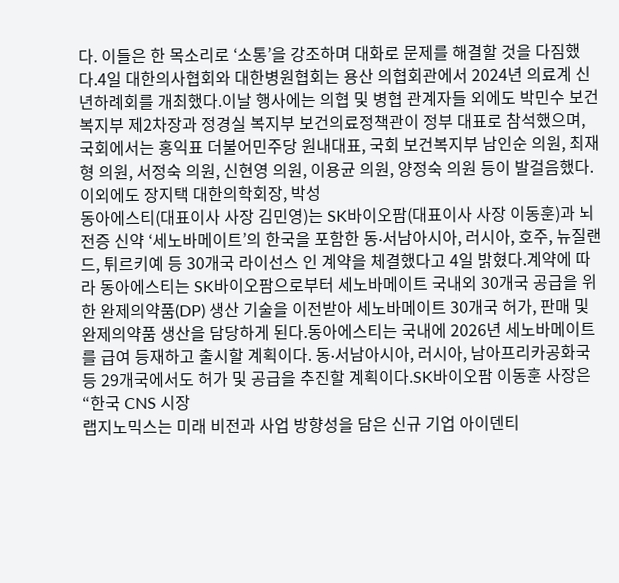다. 이들은 한 목소리로 ‘소통’을 강조하며 대화로 문제를 해결할 것을 다짐했다.4일 대한의사협회와 대한병원협회는 용산 의협회관에서 2024년 의료계 신년하례회를 개최했다.이날 행사에는 의협 및 병협 관계자들 외에도 박민수 보건복지부 제2차장과 정경실 복지부 보건의료정책관이 정부 대표로 참석했으며, 국회에서는 홍익표 더불어민주당 원내대표, 국회 보건복지부 남인순 의원, 최재형 의원, 서정숙 의원, 신현영 의원, 이용균 의원, 양정숙 의원 등이 발걸음했다. 이외에도 장지택 대한의학회장, 박성
동아에스티(대표이사 사장 김민영)는 SK바이오팜(대표이사 사장 이동훈)과 뇌전증 신약 ‘세노바메이트’의 한국을 포함한 동∙서남아시아, 러시아, 호주, 뉴질랜드, 튀르키예 등 30개국 라이선스 인 계약을 체결했다고 4일 밝혔다.계약에 따라 동아에스티는 SK바이오팜으로부터 세노바메이트 국내외 30개국 공급을 위한 완제의약품(DP) 생산 기술을 이전받아 세노바메이트 30개국 허가, 판매 및 완제의약품 생산을 담당하게 된다.동아에스티는 국내에 2026년 세노바메이트를 급여 등재하고 출시할 계획이다. 동∙서남아시아, 러시아, 남아프리카공화국 등 29개국에서도 허가 및 공급을 추진할 계획이다.SK바이오팜 이동훈 사장은 “한국 CNS 시장
랩지노믹스는 미래 비전과 사업 방향성을 담은 신규 기업 아이덴티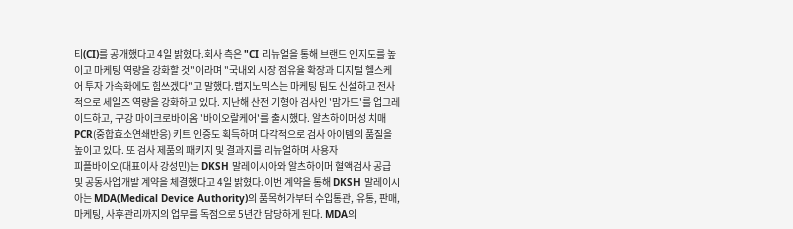티(CI)를 공개했다고 4일 밝혔다.회사 측은 "CI 리뉴얼을 통해 브랜드 인지도를 높이고 마케팅 역량을 강화할 것"이라며 "국내외 시장 점유율 확장과 디지털 헬스케어 투자 가속화에도 힘쓰겠다"고 말했다.랩지노믹스는 마케팅 팀도 신설하고 전사적으로 세일즈 역량을 강화하고 있다. 지난해 산전 기형아 검사인 '맘가드'를 업그레이드하고, 구강 마이크로바이옴 '바이오랄케어'를 출시했다. 알츠하이머성 치매 PCR(중합효소연쇄반응) 키트 인증도 획득하며 다각적으로 검사 아이템의 품질을 높이고 있다. 또 검사 제품의 패키지 및 결과지를 리뉴얼하며 사용자
피플바이오(대표이사 강성민)는 DKSH 말레이시아와 알츠하이머 혈액검사 공급 및 공동사업개발 계약을 체결했다고 4일 밝혔다.이번 계약을 통해 DKSH 말레이시아는 MDA(Medical Device Authority)의 품목허가부터 수입통관, 유통, 판매, 마케팅, 사후관리까지의 업무를 독점으로 5년간 담당하게 된다. MDA의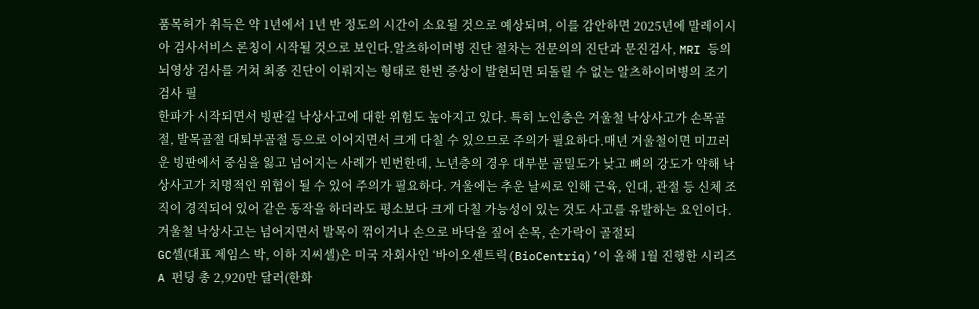품목허가 취득은 약 1년에서 1년 반 정도의 시간이 소요될 것으로 예상되며, 이를 감안하면 2025년에 말레이시아 검사서비스 론칭이 시작될 것으로 보인다.알츠하이머병 진단 절차는 전문의의 진단과 문진검사, MRI 등의 뇌영상 검사를 거쳐 최종 진단이 이뤄지는 형태로 한번 증상이 발현되면 되돌릴 수 없는 알츠하이머병의 조기 검사 필
한파가 시작되면서 빙판길 낙상사고에 대한 위험도 높아지고 있다. 특히 노인층은 겨울철 낙상사고가 손목골절, 발목골절 대퇴부골절 등으로 이어지면서 크게 다칠 수 있으므로 주의가 필요하다.매년 겨울철이면 미끄러운 빙판에서 중심을 잃고 넘어지는 사례가 빈번한데, 노년층의 경우 대부분 골밀도가 낮고 뼈의 강도가 약해 낙상사고가 치명적인 위협이 될 수 있어 주의가 필요하다. 겨울에는 추운 날씨로 인해 근육, 인대, 관절 등 신체 조직이 경직되어 있어 같은 동작을 하더라도 평소보다 크게 다칠 가능성이 있는 것도 사고를 유발하는 요인이다.겨울철 낙상사고는 넘어지면서 발목이 꺾이거나 손으로 바닥을 짚어 손목, 손가락이 골절되
GC셀(대표 제임스 박, 이하 지씨셀)은 미국 자회사인 ‘바이오센트릭(BioCentriq)’이 올해 1월 진행한 시리즈A 펀딩 총 2,920만 달러(한화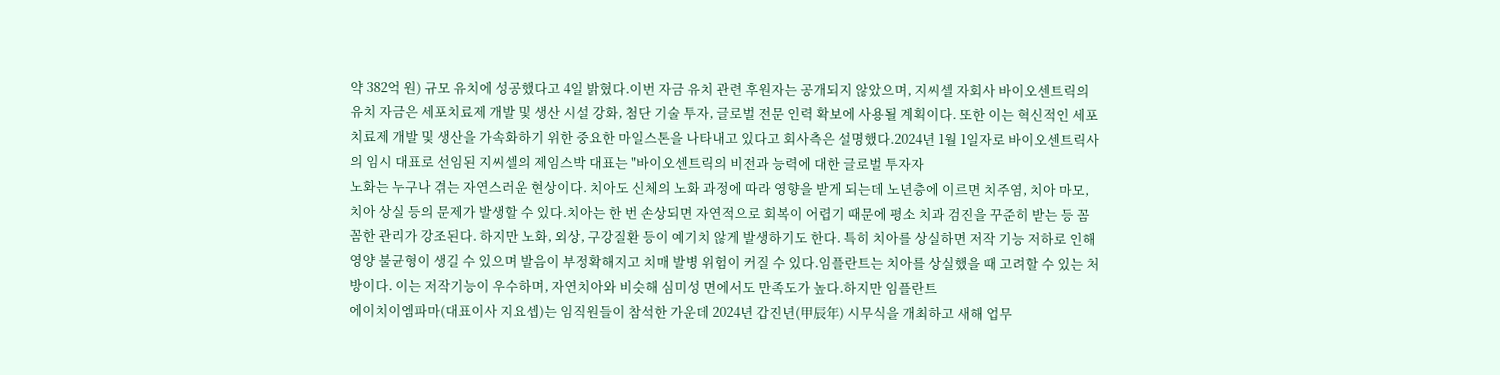약 382억 원) 규모 유치에 성공했다고 4일 밝혔다.이번 자금 유치 관련 후원자는 공개되지 않았으며, 지씨셀 자회사 바이오센트릭의 유치 자금은 세포치료제 개발 및 생산 시설 강화, 첨단 기술 투자, 글로벌 전문 인력 확보에 사용될 계획이다. 또한 이는 혁신적인 세포 치료제 개발 및 생산을 가속화하기 위한 중요한 마일스톤을 나타내고 있다고 회사측은 설명했다.2024년 1월 1일자로 바이오센트릭사의 임시 대표로 선임된 지씨셀의 제임스박 대표는 "바이오센트릭의 비전과 능력에 대한 글로벌 투자자
노화는 누구나 겪는 자연스러운 현상이다. 치아도 신체의 노화 과정에 따라 영향을 받게 되는데 노년층에 이르면 치주염, 치아 마모, 치아 상실 등의 문제가 발생할 수 있다.치아는 한 번 손상되면 자연적으로 회복이 어렵기 때문에 평소 치과 검진을 꾸준히 받는 등 꼼꼼한 관리가 강조된다. 하지만 노화, 외상, 구강질환 등이 예기치 않게 발생하기도 한다. 특히 치아를 상실하면 저작 기능 저하로 인해 영양 불균형이 생길 수 있으며 발음이 부정확해지고 치매 발병 위험이 커질 수 있다.임플란트는 치아를 상실했을 때 고려할 수 있는 처방이다. 이는 저작기능이 우수하며, 자연치아와 비슷해 심미성 면에서도 만족도가 높다.하지만 임플란트
에이치이엠파마(대표이사 지요셉)는 임직원들이 참석한 가운데 2024년 갑진년(甲辰年) 시무식을 개최하고 새해 업무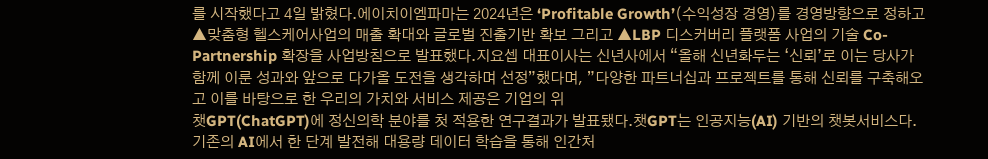를 시작했다고 4일 밝혔다.에이치이엠파마는 2024년은 ‘Profitable Growth’(수익성장 경영)를 경영방향으로 정하고 ▲맞춤형 헬스케어사업의 매출 확대와 글로벌 진출기반 확보 그리고 ▲LBP 디스커버리 플랫폼 사업의 기술 Co-Partnership 확장을 사업방침으로 발표했다.지요셉 대표이사는 신년사에서 “올해 신년화두는 ‘신뢰’로 이는 당사가 함께 이룬 성과와 앞으로 다가올 도전을 생각하며 선정”했다며, ”다양한 파트너십과 프로젝트를 통해 신뢰를 구축해오고 이를 바탕으로 한 우리의 가치와 서비스 제공은 기업의 위
챗GPT(ChatGPT)에 정신의학 분야를 첫 적용한 연구결과가 발표됐다.챗GPT는 인공지능(AI) 기반의 챗봇서비스다. 기존의 AI에서 한 단계 발전해 대용량 데이터 학습을 통해 인간처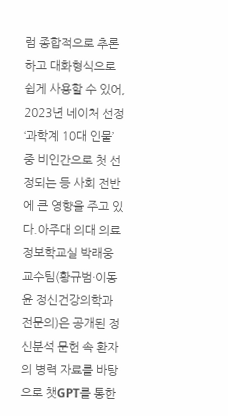럼 종합적으로 추론하고 대화형식으로 쉽게 사용할 수 있어, 2023년 네이처 선정 ‘과학계 10대 인물’ 중 비인간으로 첫 선정되는 등 사회 전반에 큰 영향을 주고 있다.아주대 의대 의료정보학교실 박래웅 교수팀(황규범·이동윤 정신건강의학과 전문의)은 공개된 정신분석 문헌 속 환자의 병력 자료를 바탕으로 챗GPT를 통한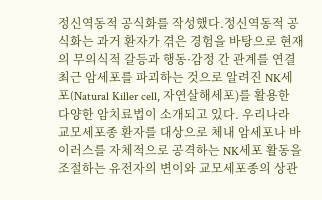정신역동적 공식화를 작성했다.정신역동적 공식화는 과거 환자가 겪은 경험을 바탕으로 현재의 무의식적 갈등과 행동·감정 간 관계를 연결
최근 암세포를 파괴하는 것으로 알려진 NK세포(Natural Killer cell, 자연살해세포)를 활용한 다양한 암치료법이 소개되고 있다. 우리나라 교모세포종 환자를 대상으로 체내 암세포나 바이러스를 자체적으로 공격하는 NK세포 활동을 조절하는 유전자의 변이와 교모세포종의 상관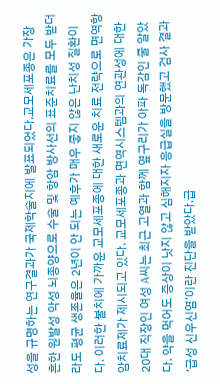성을 규명하는 연구결과가 국제학술지에 발표되었다.교모세포종은 가장 흔한 원발성 악성 뇌종양으로 수술 및 항암 방사선의 표준치료를 모두 받더라도 평균 생존율은 2년이 안 되는 예후가 매우 좋지 않은 난치성 질환이다. 이러한 불치에 가까운 교모세포종에 대한 새로운 치료 전략으로 면역항암치료제가 제시되고 있다. 교모세포종과 면역시스템과의 연관성에 대한
20대 직장인 여성 A씨는 최근 고열과 함께 옆구리가 아파 독감인 줄 알았다. 약을 먹어도 증상이 낫지 않고 심해지자 응급실을 방문했고 검사 결과 ‘급성 신우신염’이란 진단을 받았다.급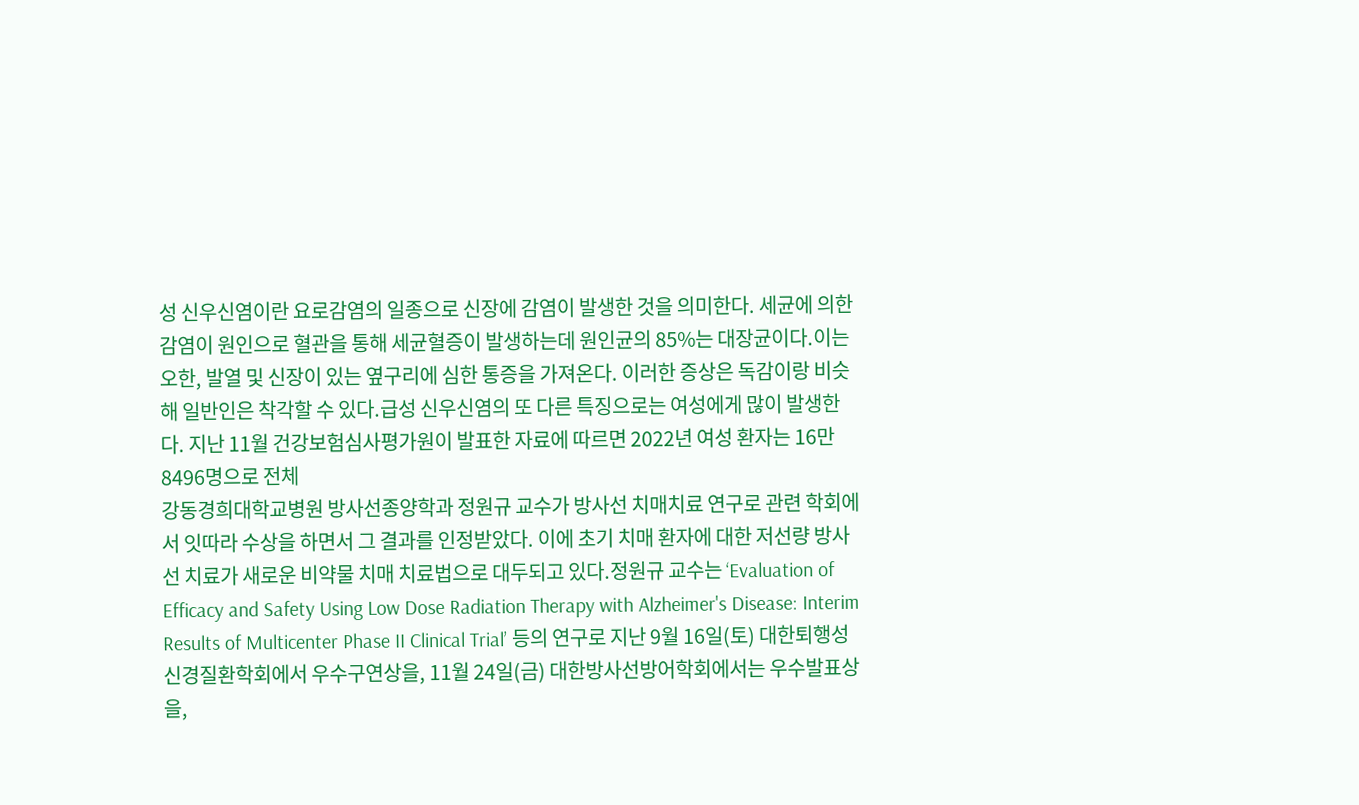성 신우신염이란 요로감염의 일종으로 신장에 감염이 발생한 것을 의미한다. 세균에 의한 감염이 원인으로 혈관을 통해 세균혈증이 발생하는데 원인균의 85%는 대장균이다.이는 오한, 발열 및 신장이 있는 옆구리에 심한 통증을 가져온다. 이러한 증상은 독감이랑 비슷해 일반인은 착각할 수 있다.급성 신우신염의 또 다른 특징으로는 여성에게 많이 발생한다. 지난 11월 건강보험심사평가원이 발표한 자료에 따르면 2022년 여성 환자는 16만8496명으로 전체
강동경희대학교병원 방사선종양학과 정원규 교수가 방사선 치매치료 연구로 관련 학회에서 잇따라 수상을 하면서 그 결과를 인정받았다. 이에 초기 치매 환자에 대한 저선량 방사선 치료가 새로운 비약물 치매 치료법으로 대두되고 있다.정원규 교수는 ‘Evaluation of Efficacy and Safety Using Low Dose Radiation Therapy with Alzheimer's Disease: Interim Results of Multicenter Phase II Clinical Trial’ 등의 연구로 지난 9월 16일(토) 대한퇴행성신경질환학회에서 우수구연상을, 11월 24일(금) 대한방사선방어학회에서는 우수발표상을,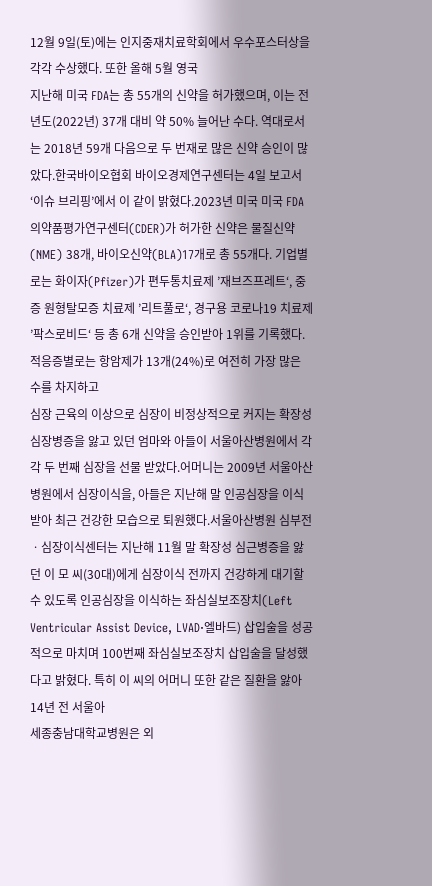12월 9일(토)에는 인지중재치료학회에서 우수포스터상을 각각 수상했다. 또한 올해 5월 영국
지난해 미국 FDA는 총 55개의 신약을 허가했으며, 이는 전년도(2022년) 37개 대비 약 50% 늘어난 수다. 역대로서는 2018년 59개 다음으로 두 번재로 많은 신약 승인이 많았다.한국바이오협회 바이오경제연구센터는 4일 보고서 ‘이슈 브리핑’에서 이 같이 밝혔다.2023년 미국 미국 FDA 의약품평가연구센터(CDER)가 허가한 신약은 물질신약(NME) 38개, 바이오신약(BLA)17개로 총 55개다. 기업별로는 화이자(Pfizer)가 편두통치료제 ’재브즈프레트‘, 중증 원형탈모증 치료제 ’리트풀로‘, 경구용 코로나19 치료제 ’팍스로비드‘ 등 총 6개 신약을 승인받아 1위를 기록했다.적응증별로는 항암제가 13개(24%)로 여전히 가장 많은 수를 차지하고
심장 근육의 이상으로 심장이 비정상적으로 커지는 확장성 심장병증을 앓고 있던 엄마와 아들이 서울아산병원에서 각각 두 번째 심장을 선물 받았다.어머니는 2009년 서울아산병원에서 심장이식을, 아들은 지난해 말 인공심장을 이식받아 최근 건강한 모습으로 퇴원했다.서울아산병원 심부전ㆍ심장이식센터는 지난해 11월 말 확장성 심근병증을 앓던 이 모 씨(30대)에게 심장이식 전까지 건강하게 대기할 수 있도록 인공심장을 이식하는 좌심실보조장치(Left Ventricular Assist Device, LVAD·엘바드) 삽입술을 성공적으로 마치며 100번째 좌심실보조장치 삽입술을 달성했다고 밝혔다. 특히 이 씨의 어머니 또한 같은 질환을 앓아 14년 전 서울아
세종충남대학교병원은 외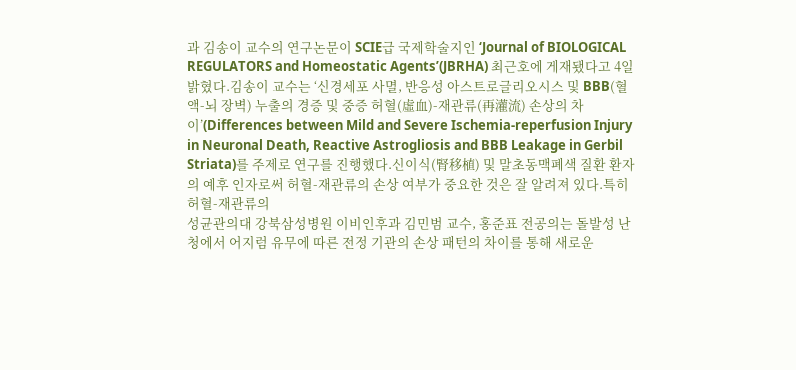과 김송이 교수의 연구논문이 SCIE급 국제학술지인 ‘Journal of BIOLOGICAL REGULATORS and Homeostatic Agents’(JBRHA) 최근호에 게재됐다고 4일 밝혔다.김송이 교수는 ‘신경세포 사멸, 반응성 아스트로글리오시스 및 BBB(혈액-뇌 장벽) 누출의 경증 및 중증 허혈(虛血)-재관류(再灌流) 손상의 차이’(Differences between Mild and Severe Ischemia-reperfusion Injury in Neuronal Death, Reactive Astrogliosis and BBB Leakage in Gerbil Striata)를 주제로 연구를 진행했다.신이식(腎移植) 및 말초동맥폐색 질환 환자의 예후 인자로써 허혈-재관류의 손상 여부가 중요한 것은 잘 알려져 있다.특히 허혈-재관류의
성균관의대 강북삼성병원 이비인후과 김민범 교수, 홍준표 전공의는 돌발성 난청에서 어지럼 유무에 따른 전정 기관의 손상 패턴의 차이를 통해 새로운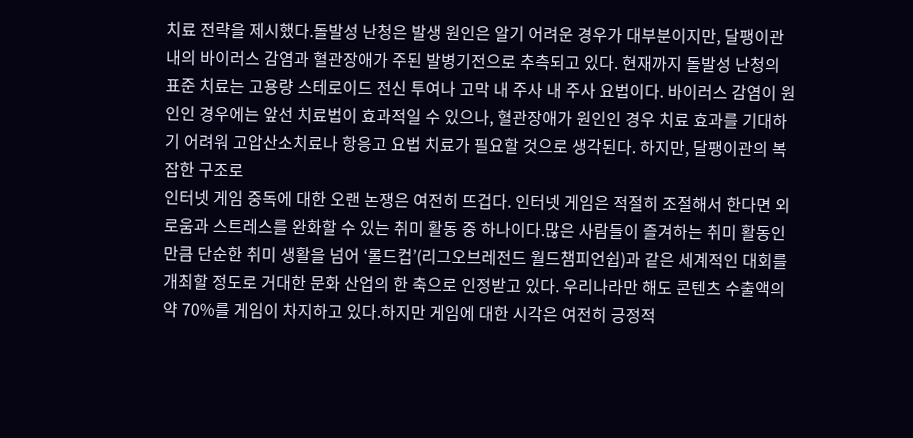치료 전략을 제시했다.돌발성 난청은 발생 원인은 알기 어려운 경우가 대부분이지만, 달팽이관 내의 바이러스 감염과 혈관장애가 주된 발병기전으로 추측되고 있다. 현재까지 돌발성 난청의 표준 치료는 고용량 스테로이드 전신 투여나 고막 내 주사 내 주사 요법이다. 바이러스 감염이 원인인 경우에는 앞선 치료법이 효과적일 수 있으나, 혈관장애가 원인인 경우 치료 효과를 기대하기 어려워 고압산소치료나 항응고 요법 치료가 필요할 것으로 생각된다. 하지만, 달팽이관의 복잡한 구조로
인터넷 게임 중독에 대한 오랜 논쟁은 여전히 뜨겁다. 인터넷 게임은 적절히 조절해서 한다면 외로움과 스트레스를 완화할 수 있는 취미 활동 중 하나이다.많은 사람들이 즐겨하는 취미 활동인 만큼 단순한 취미 생활을 넘어 ‘롤드컵’(리그오브레전드 월드챔피언쉽)과 같은 세계적인 대회를 개최할 정도로 거대한 문화 산업의 한 축으로 인정받고 있다. 우리나라만 해도 콘텐츠 수출액의 약 70%를 게임이 차지하고 있다.하지만 게임에 대한 시각은 여전히 긍정적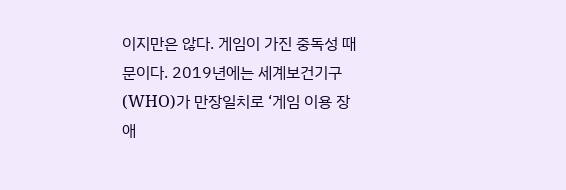이지만은 않다. 게임이 가진 중독성 때문이다. 2019년에는 세계보건기구(WHO)가 만장일치로 ‘게임 이용 장애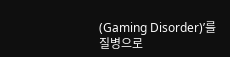(Gaming Disorder)’를 질병으로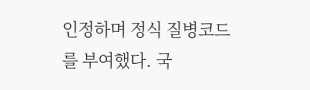인정하며 정식 질병코드를 부여했다. 국